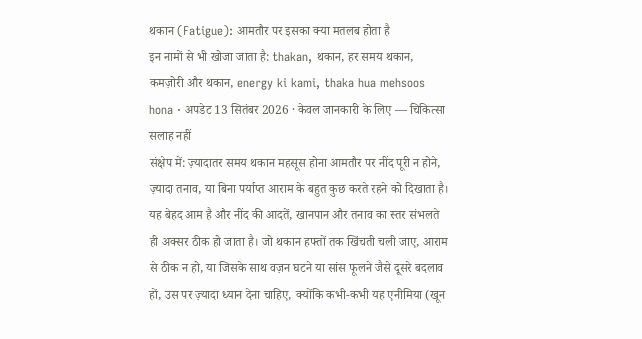थकान (Fatigue): आमतौर पर इसका क्या मतलब होता है
इन नामों से भी खोजा जाता है: thakan, थकान, हर समय थकान, कमज़ोरी और थकान, energy ki kami, thaka hua mehsoos hona · अपडेट 13 सितंबर 2026 · केवल जानकारी के लिए — चिकित्सा सलाह नहीं
संक्षेप में: ज़्यादातर समय थकान महसूस होना आमतौर पर नींद पूरी न होने, ज़्यादा तनाव, या बिना पर्याप्त आराम के बहुत कुछ करते रहने को दिखाता है। यह बेहद आम है और नींद की आदतें, खानपान और तनाव का स्तर संभलते ही अक्सर ठीक हो जाता है। जो थकान हफ्तों तक खिंचती चली जाए, आराम से ठीक न हो, या जिसके साथ वज़न घटने या सांस फूलने जैसे दूसरे बदलाव हों, उस पर ज़्यादा ध्यान देना चाहिए, क्योंकि कभी-कभी यह एनीमिया (खून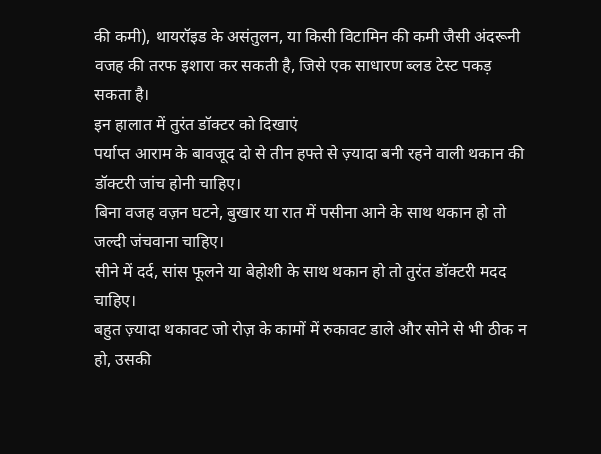की कमी), थायरॉइड के असंतुलन, या किसी विटामिन की कमी जैसी अंदरूनी वजह की तरफ इशारा कर सकती है, जिसे एक साधारण ब्लड टेस्ट पकड़ सकता है।
इन हालात में तुरंत डॉक्टर को दिखाएं
पर्याप्त आराम के बावजूद दो से तीन हफ्ते से ज़्यादा बनी रहने वाली थकान की डॉक्टरी जांच होनी चाहिए।
बिना वजह वज़न घटने, बुखार या रात में पसीना आने के साथ थकान हो तो जल्दी जंचवाना चाहिए।
सीने में दर्द, सांस फूलने या बेहोशी के साथ थकान हो तो तुरंत डॉक्टरी मदद चाहिए।
बहुत ज़्यादा थकावट जो रोज़ के कामों में रुकावट डाले और सोने से भी ठीक न हो, उसकी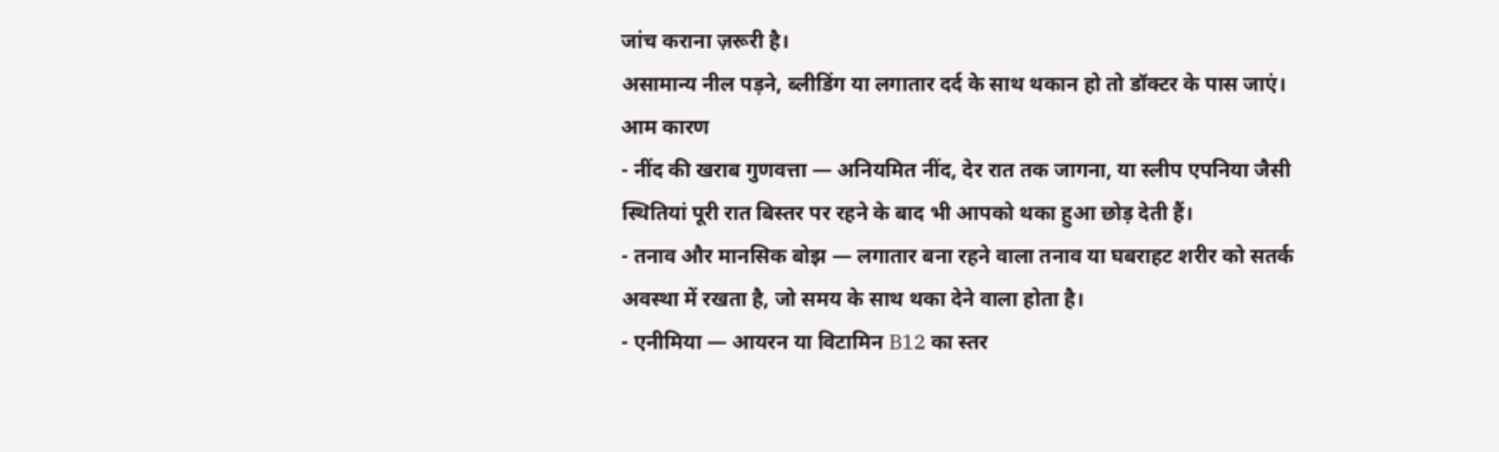जांच कराना ज़रूरी है।
असामान्य नील पड़ने, ब्लीडिंग या लगातार दर्द के साथ थकान हो तो डॉक्टर के पास जाएं।
आम कारण
- नींद की खराब गुणवत्ता — अनियमित नींद, देर रात तक जागना, या स्लीप एपनिया जैसी स्थितियां पूरी रात बिस्तर पर रहने के बाद भी आपको थका हुआ छोड़ देती हैं।
- तनाव और मानसिक बोझ — लगातार बना रहने वाला तनाव या घबराहट शरीर को सतर्क अवस्था में रखता है, जो समय के साथ थका देने वाला होता है।
- एनीमिया — आयरन या विटामिन B12 का स्तर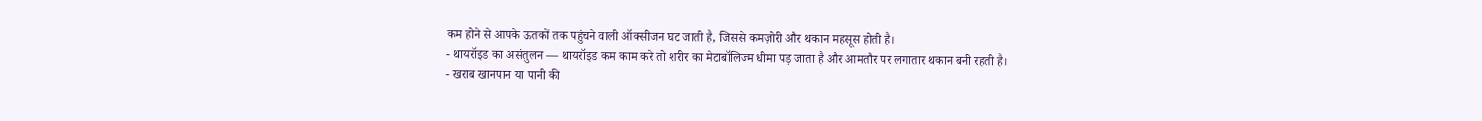कम होने से आपके ऊतकों तक पहुंचने वाली ऑक्सीजन घट जाती है, जिससे कमज़ोरी और थकान महसूस होती है।
- थायरॉइड का असंतुलन — थायरॉइड कम काम करे तो शरीर का मेटाबॉलिज्म धीमा पड़ जाता है और आमतौर पर लगातार थकान बनी रहती है।
- खराब खानपान या पानी की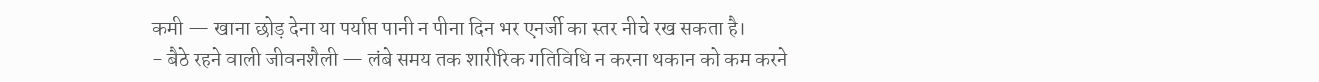कमी — खाना छोड़ देना या पर्याप्त पानी न पीना दिन भर एनर्जी का स्तर नीचे रख सकता है।
- बैठे रहने वाली जीवनशैली — लंबे समय तक शारीरिक गतिविधि न करना थकान को कम करने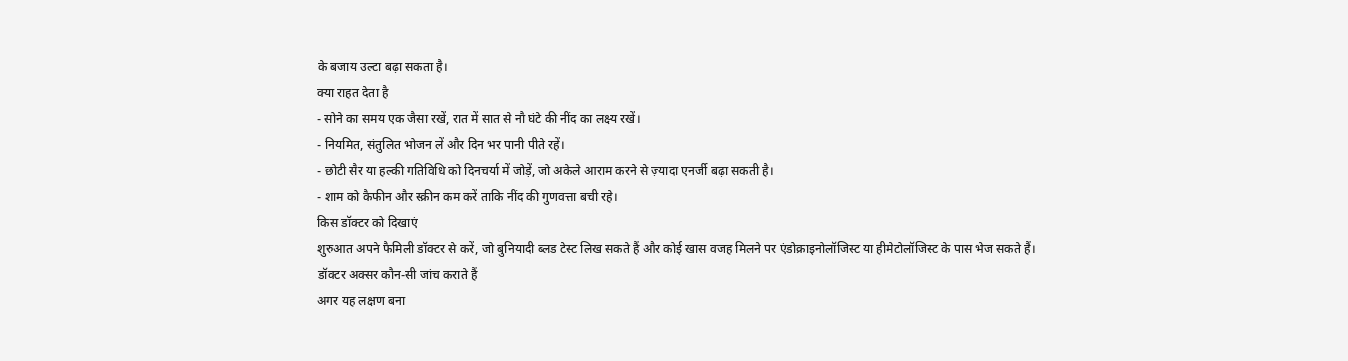के बजाय उल्टा बढ़ा सकता है।
क्या राहत देता है
- सोने का समय एक जैसा रखें, रात में सात से नौ घंटे की नींद का लक्ष्य रखें।
- नियमित, संतुलित भोजन लें और दिन भर पानी पीते रहें।
- छोटी सैर या हल्की गतिविधि को दिनचर्या में जोड़ें, जो अकेले आराम करने से ज़्यादा एनर्जी बढ़ा सकती है।
- शाम को कैफीन और स्क्रीन कम करें ताकि नींद की गुणवत्ता बची रहे।
किस डॉक्टर को दिखाएं
शुरुआत अपने फैमिली डॉक्टर से करें, जो बुनियादी ब्लड टेस्ट लिख सकते हैं और कोई खास वजह मिलने पर एंडोक्राइनोलॉजिस्ट या हीमेटोलॉजिस्ट के पास भेज सकते हैं।
डॉक्टर अक्सर कौन-सी जांच कराते हैं
अगर यह लक्षण बना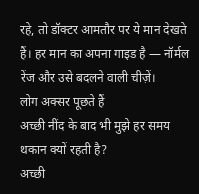रहे, तो डॉक्टर आमतौर पर ये मान देखते हैं। हर मान का अपना गाइड है — नॉर्मल रेंज और उसे बदलने वाली चीज़ें।
लोग अक्सर पूछते हैं
अच्छी नींद के बाद भी मुझे हर समय थकान क्यों रहती है?
अच्छी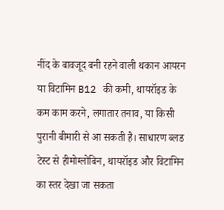नींद के बावजूद बनी रहने वाली थकान आयरन या विटामिन B12 की कमी, थायरॉइड के कम काम करने, लगातार तनाव, या किसी पुरानी बीमारी से आ सकती है। साधारण ब्लड टेस्ट से हीमोग्लोबिन, थायरॉइड और विटामिन का स्तर देखा जा सकता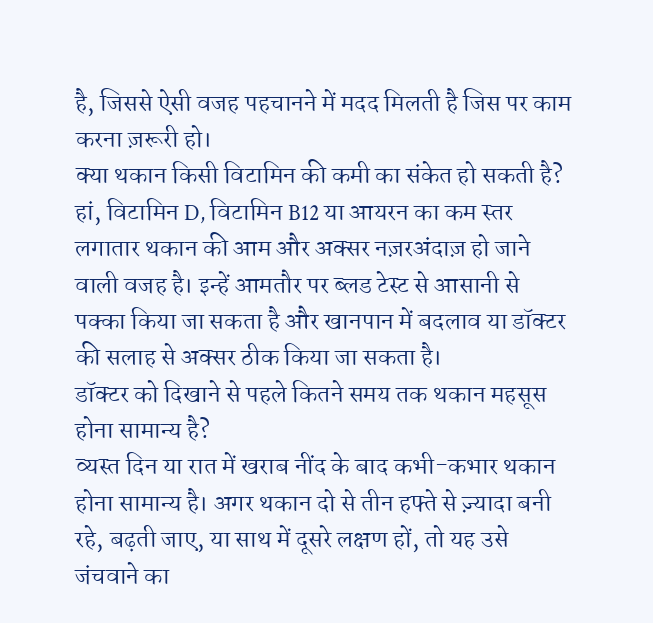है, जिससे ऐसी वजह पहचानने में मदद मिलती है जिस पर काम करना ज़रूरी हो।
क्या थकान किसी विटामिन की कमी का संकेत हो सकती है?
हां, विटामिन D, विटामिन B12 या आयरन का कम स्तर लगातार थकान की आम और अक्सर नज़रअंदाज़ हो जाने वाली वजह है। इन्हें आमतौर पर ब्लड टेस्ट से आसानी से पक्का किया जा सकता है और खानपान में बदलाव या डॉक्टर की सलाह से अक्सर ठीक किया जा सकता है।
डॉक्टर को दिखाने से पहले कितने समय तक थकान महसूस होना सामान्य है?
व्यस्त दिन या रात में खराब नींद के बाद कभी-कभार थकान होना सामान्य है। अगर थकान दो से तीन हफ्ते से ज़्यादा बनी रहे, बढ़ती जाए, या साथ में दूसरे लक्षण हों, तो यह उसे जंचवाने का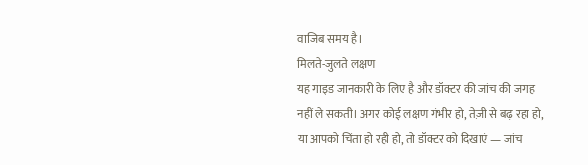वाजिब समय है।
मिलते-जुलते लक्षण
यह गाइड जानकारी के लिए है और डॉक्टर की जांच की जगह नहीं ले सकती। अगर कोई लक्षण गंभीर हो, तेज़ी से बढ़ रहा हो, या आपको चिंता हो रही हो, तो डॉक्टर को दिखाएं — जांच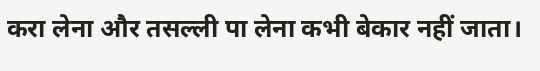करा लेना और तसल्ली पा लेना कभी बेकार नहीं जाता।